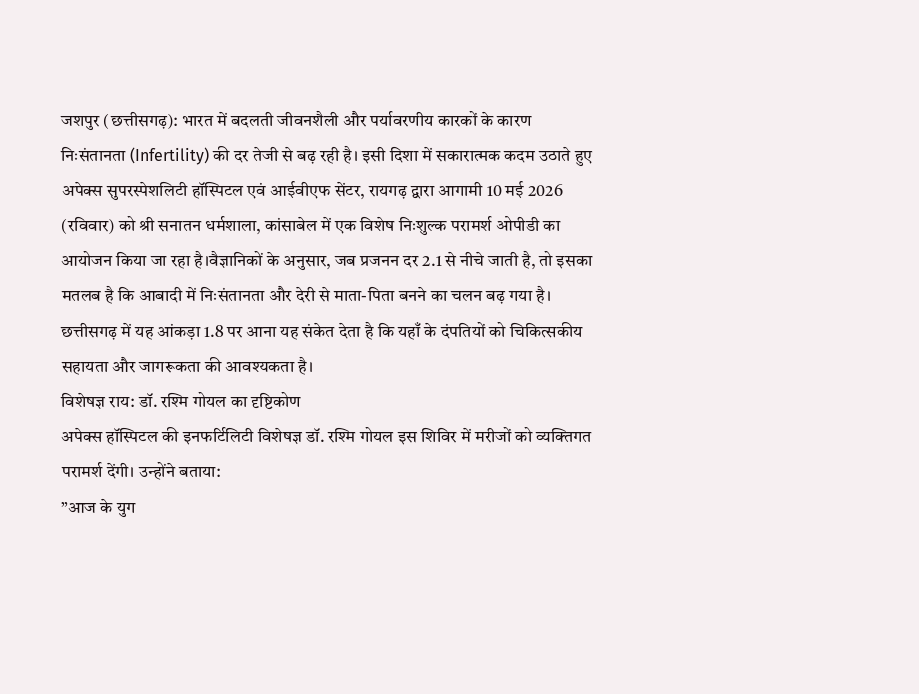जशपुर (छत्तीसगढ़): भारत में बदलती जीवनशैली और पर्यावरणीय कारकों के कारण निःसंतानता (Infertility) की दर तेजी से बढ़ रही है। इसी दिशा में सकारात्मक कदम उठाते हुए अपेक्स सुपरस्पेशलिटी हॉस्पिटल एवं आईवीएफ सेंटर, रायगढ़ द्वारा आगामी 10 मई 2026 (रविवार) को श्री सनातन धर्मशाला, कांसाबेल में एक विशेष निःशुल्क परामर्श ओपीडी का आयोजन किया जा रहा है।वैज्ञानिकों के अनुसार, जब प्रजनन दर 2.1 से नीचे जाती है, तो इसका मतलब है कि आबादी में निःसंतानता और देरी से माता-पिता बनने का चलन बढ़ गया है। छत्तीसगढ़ में यह आंकड़ा 1.8 पर आना यह संकेत देता है कि यहाँ के दंपतियों को चिकित्सकीय सहायता और जागरूकता की आवश्यकता है।
विशेषज्ञ राय: डॉ. रश्मि गोयल का दृष्टिकोण
अपेक्स हॉस्पिटल की इनफर्टिलिटी विशेषज्ञ डॉ. रश्मि गोयल इस शिविर में मरीजों को व्यक्तिगत परामर्श देंगी। उन्होंने बताया:
”आज के युग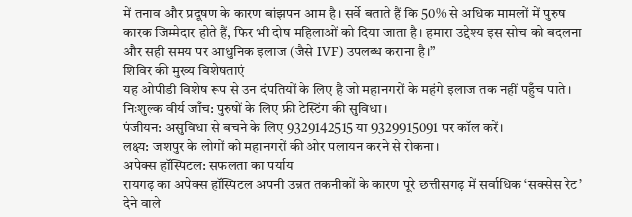में तनाव और प्रदूषण के कारण बांझपन आम है। सर्वे बताते हैं कि 50% से अधिक मामलों में पुरुष कारक जिम्मेदार होते हैं, फिर भी दोष महिलाओं को दिया जाता है। हमारा उद्देश्य इस सोच को बदलना और सही समय पर आधुनिक इलाज (जैसे IVF) उपलब्ध कराना है।”
शिविर की मुख्य विशेषताएं
यह ओपीडी विशेष रूप से उन दंपतियों के लिए है जो महानगरों के महंगे इलाज तक नहीं पहुँच पाते।
निःशुल्क वीर्य जाँच: पुरुषों के लिए फ्री टेस्टिंग की सुविधा।
पंजीयन: असुविधा से बचने के लिए 9329142515 या 9329915091 पर कॉल करें।
लक्ष्य: जशपुर के लोगों को महानगरों की ओर पलायन करने से रोकना।
अपेक्स हॉस्पिटल: सफलता का पर्याय
रायगढ़ का अपेक्स हॉस्पिटल अपनी उन्नत तकनीकों के कारण पूरे छत्तीसगढ़ में सर्वाधिक ‘सक्सेस रेट’ देने वाले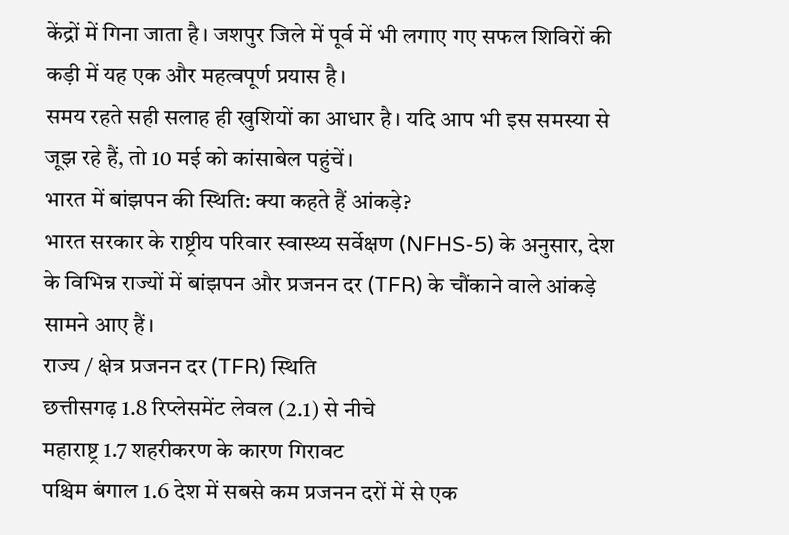केंद्रों में गिना जाता है। जशपुर जिले में पूर्व में भी लगाए गए सफल शिविरों की कड़ी में यह एक और महत्वपूर्ण प्रयास है।
समय रहते सही सलाह ही खुशियों का आधार है। यदि आप भी इस समस्या से जूझ रहे हैं, तो 10 मई को कांसाबेल पहुंचें।
भारत में बांझपन की स्थिति: क्या कहते हैं आंकड़े?
भारत सरकार के राष्ट्रीय परिवार स्वास्थ्य सर्वेक्षण (NFHS-5) के अनुसार, देश के विभिन्न राज्यों में बांझपन और प्रजनन दर (TFR) के चौंकाने वाले आंकड़े सामने आए हैं।
राज्य / क्षेत्र प्रजनन दर (TFR) स्थिति
छत्तीसगढ़ 1.8 रिप्लेसमेंट लेवल (2.1) से नीचे
महाराष्ट्र 1.7 शहरीकरण के कारण गिरावट
पश्चिम बंगाल 1.6 देश में सबसे कम प्रजनन दरों में से एक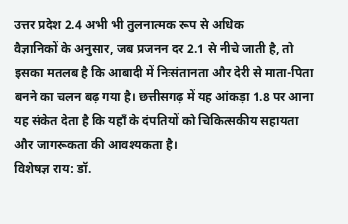उत्तर प्रदेश 2.4 अभी भी तुलनात्मक रूप से अधिक
वैज्ञानिकों के अनुसार, जब प्रजनन दर 2.1 से नीचे जाती है, तो इसका मतलब है कि आबादी में निःसंतानता और देरी से माता-पिता बनने का चलन बढ़ गया है। छत्तीसगढ़ में यह आंकड़ा 1.8 पर आना यह संकेत देता है कि यहाँ के दंपतियों को चिकित्सकीय सहायता और जागरूकता की आवश्यकता है।
विशेषज्ञ राय: डॉ.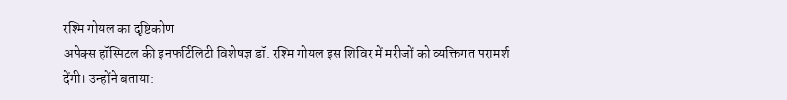रश्मि गोयल का दृष्टिकोण
अपेक्स हॉस्पिटल की इनफर्टिलिटी विशेषज्ञ डॉ. रश्मि गोयल इस शिविर में मरीजों को व्यक्तिगत परामर्श देंगी। उन्होंने बताया: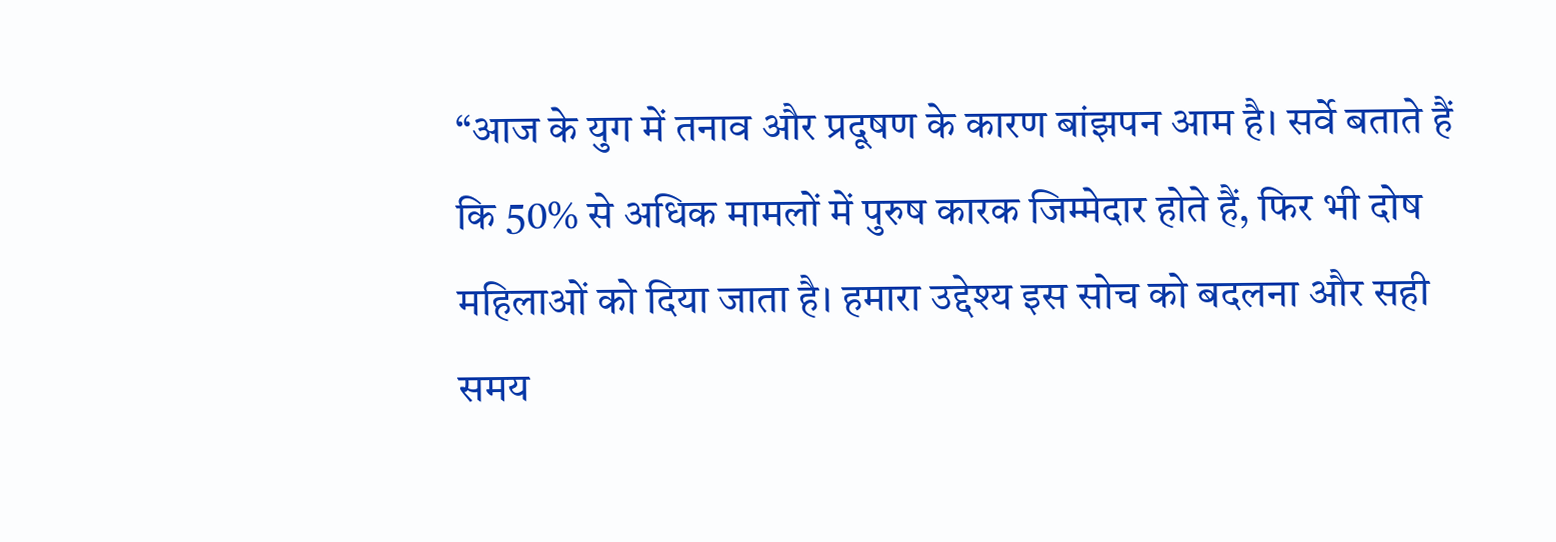“आज के युग में तनाव और प्रदूषण के कारण बांझपन आम है। सर्वे बताते हैं कि 50% से अधिक मामलों में पुरुष कारक जिम्मेदार होते हैं, फिर भी दोष महिलाओं को दिया जाता है। हमारा उद्देश्य इस सोच को बदलना और सही समय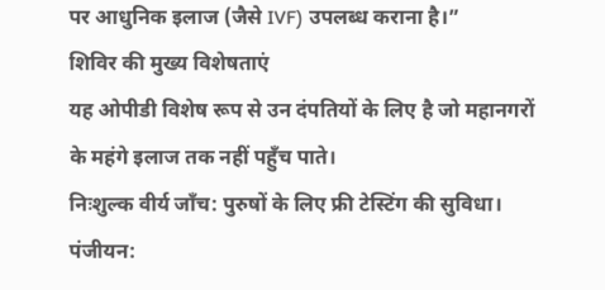पर आधुनिक इलाज (जैसे IVF) उपलब्ध कराना है।”
शिविर की मुख्य विशेषताएं
यह ओपीडी विशेष रूप से उन दंपतियों के लिए है जो महानगरों के महंगे इलाज तक नहीं पहुँच पाते।
निःशुल्क वीर्य जाँच: पुरुषों के लिए फ्री टेस्टिंग की सुविधा।
पंजीयन: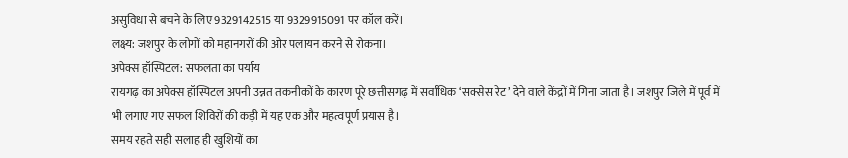असुविधा से बचने के लिए 9329142515 या 9329915091 पर कॉल करें।
लक्ष्य: जशपुर के लोगों को महानगरों की ओर पलायन करने से रोकना।
अपेक्स हॉस्पिटल: सफलता का पर्याय
रायगढ़ का अपेक्स हॉस्पिटल अपनी उन्नत तकनीकों के कारण पूरे छत्तीसगढ़ में सर्वाधिक ‘सक्सेस रेट’ देने वाले केंद्रों में गिना जाता है। जशपुर जिले में पूर्व में भी लगाए गए सफल शिविरों की कड़ी में यह एक और महत्वपूर्ण प्रयास है।
समय रहते सही सलाह ही खुशियों का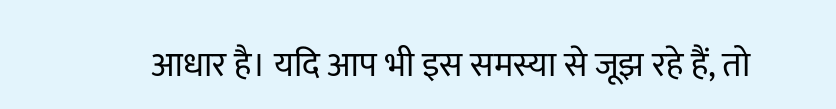आधार है। यदि आप भी इस समस्या से जूझ रहे हैं, तो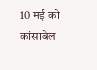10 मई को कांसाबेल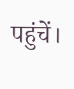पहुंचें।